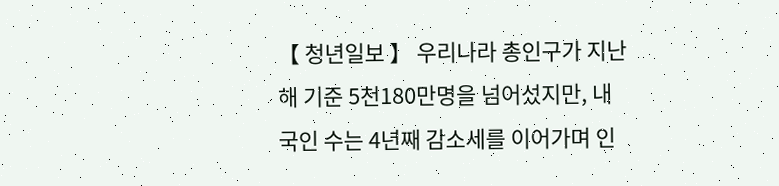【 청년일보 】 우리나라 총인구가 지난해 기준 5천180만명을 넘어섰지만, 내국인 수는 4년째 감소세를 이어가며 인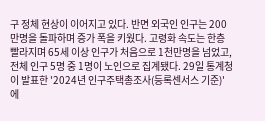구 정체 현상이 이어지고 있다. 반면 외국인 인구는 200만명을 돌파하며 증가 폭을 키웠다. 고령화 속도는 한층 빨라지며 65세 이상 인구가 처음으로 1천만명을 넘었고, 전체 인구 5명 중 1명이 노인으로 집계됐다. 29일 통계청이 발표한 '2024년 인구주택총조사(등록센서스 기준)'에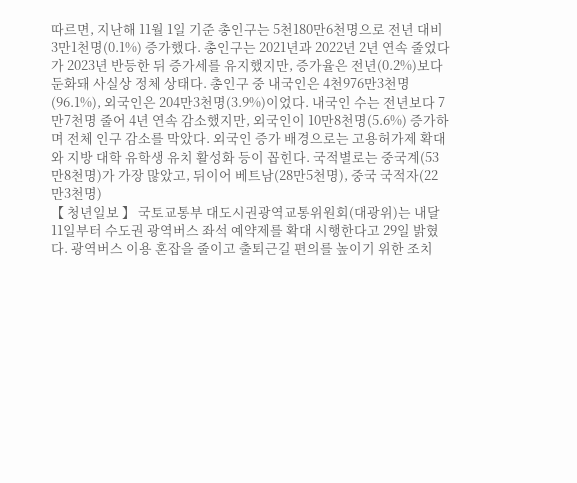따르면, 지난해 11월 1일 기준 총인구는 5천180만6천명으로 전년 대비 3만1천명(0.1%) 증가했다. 총인구는 2021년과 2022년 2년 연속 줄었다가 2023년 반등한 뒤 증가세를 유지했지만, 증가율은 전년(0.2%)보다 둔화돼 사실상 정체 상태다. 총인구 중 내국인은 4천976만3천명(96.1%), 외국인은 204만3천명(3.9%)이었다. 내국인 수는 전년보다 7만7천명 줄어 4년 연속 감소했지만, 외국인이 10만8천명(5.6%) 증가하며 전체 인구 감소를 막았다. 외국인 증가 배경으로는 고용허가제 확대와 지방 대학 유학생 유치 활성화 등이 꼽힌다. 국적별로는 중국계(53만8천명)가 가장 많았고, 뒤이어 베트남(28만5천명), 중국 국적자(22만3천명)
【 청년일보 】 국토교통부 대도시권광역교통위원회(대광위)는 내달 11일부터 수도권 광역버스 좌석 예약제를 확대 시행한다고 29일 밝혔다. 광역버스 이용 혼잡을 줄이고 출퇴근길 편의를 높이기 위한 조치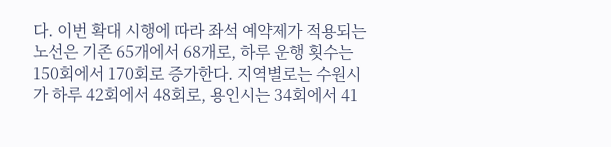다. 이번 확대 시행에 따라 좌석 예약제가 적용되는 노선은 기존 65개에서 68개로, 하루 운행 횟수는 150회에서 170회로 증가한다. 지역별로는 수원시가 하루 42회에서 48회로, 용인시는 34회에서 41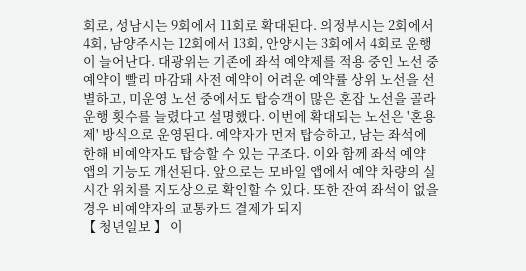회로, 성남시는 9회에서 11회로 확대된다. 의정부시는 2회에서 4회, 남양주시는 12회에서 13회, 안양시는 3회에서 4회로 운행이 늘어난다. 대광위는 기존에 좌석 예약제를 적용 중인 노선 중 예약이 빨리 마감돼 사전 예약이 어려운 예약률 상위 노선을 선별하고, 미운영 노선 중에서도 탑승객이 많은 혼잡 노선을 골라 운행 횟수를 늘렸다고 설명했다. 이번에 확대되는 노선은 '혼용제' 방식으로 운영된다. 예약자가 먼저 탑승하고, 남는 좌석에 한해 비예약자도 탑승할 수 있는 구조다. 이와 함께 좌석 예약 앱의 기능도 개선된다. 앞으로는 모바일 앱에서 예약 차량의 실시간 위치를 지도상으로 확인할 수 있다. 또한 잔여 좌석이 없을 경우 비예약자의 교통카드 결제가 되지
【 청년일보 】 이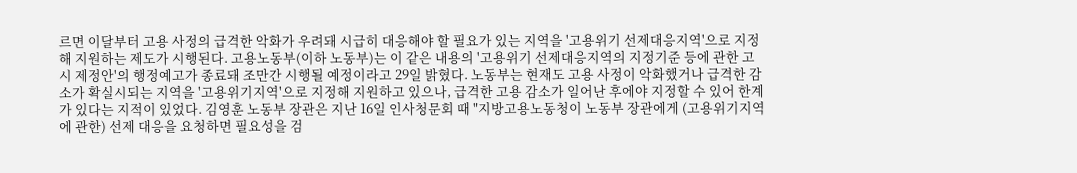르면 이달부터 고용 사정의 급격한 악화가 우려돼 시급히 대응해야 할 필요가 있는 지역을 '고용위기 선제대응지역'으로 지정해 지원하는 제도가 시행된다. 고용노동부(이하 노동부)는 이 같은 내용의 '고용위기 선제대응지역의 지정기준 등에 관한 고시 제정안'의 행정예고가 종료돼 조만간 시행될 예정이라고 29일 밝혔다. 노동부는 현재도 고용 사정이 악화했거나 급격한 감소가 확실시되는 지역을 '고용위기지역'으로 지정해 지원하고 있으나, 급격한 고용 감소가 일어난 후에야 지정할 수 있어 한계가 있다는 지적이 있었다. 김영훈 노동부 장관은 지난 16일 인사청문회 때 "지방고용노동청이 노동부 장관에게 (고용위기지역에 관한) 선제 대응을 요청하면 필요성을 검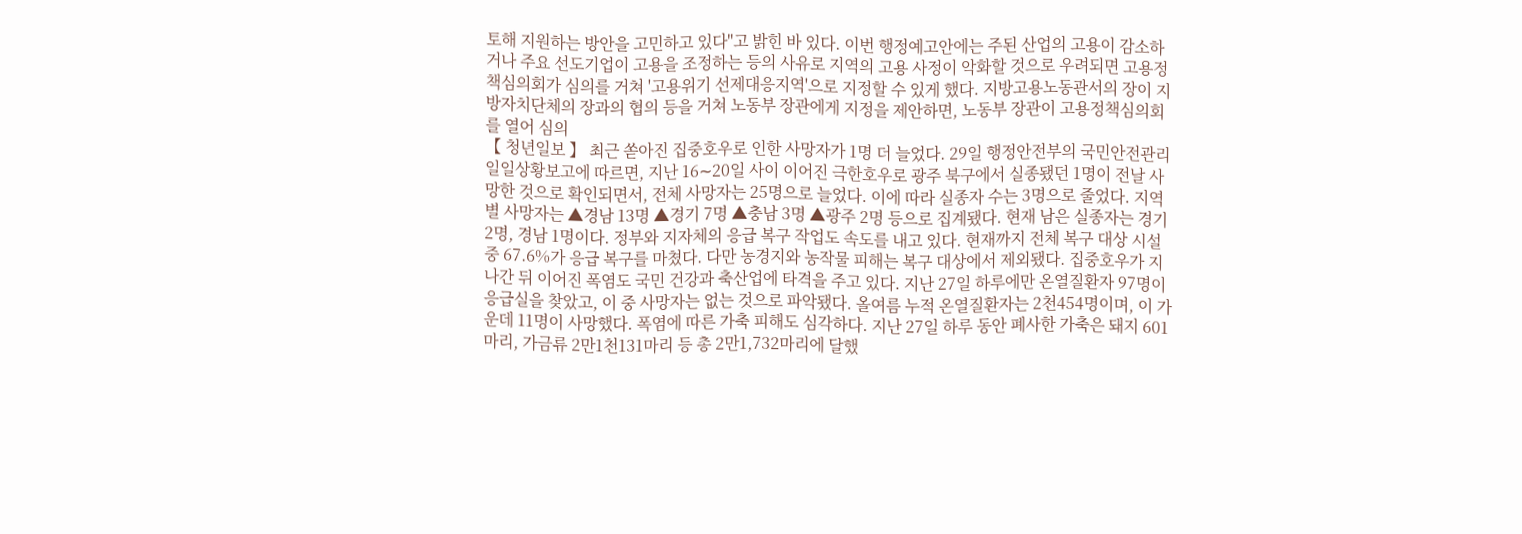토해 지원하는 방안을 고민하고 있다"고 밝힌 바 있다. 이번 행정예고안에는 주된 산업의 고용이 감소하거나 주요 선도기업이 고용을 조정하는 등의 사유로 지역의 고용 사정이 악화할 것으로 우려되면 고용정책심의회가 심의를 거쳐 '고용위기 선제대응지역'으로 지정할 수 있게 했다. 지방고용노동관서의 장이 지방자치단체의 장과의 협의 등을 거쳐 노동부 장관에게 지정을 제안하면, 노동부 장관이 고용정책심의회를 열어 심의
【 청년일보 】 최근 쏟아진 집중호우로 인한 사망자가 1명 더 늘었다. 29일 행정안전부의 국민안전관리 일일상황보고에 따르면, 지난 16∼20일 사이 이어진 극한호우로 광주 북구에서 실종됐던 1명이 전날 사망한 것으로 확인되면서, 전체 사망자는 25명으로 늘었다. 이에 따라 실종자 수는 3명으로 줄었다. 지역별 사망자는 ▲경남 13명 ▲경기 7명 ▲충남 3명 ▲광주 2명 등으로 집계됐다. 현재 남은 실종자는 경기 2명, 경남 1명이다. 정부와 지자체의 응급 복구 작업도 속도를 내고 있다. 현재까지 전체 복구 대상 시설 중 67.6%가 응급 복구를 마쳤다. 다만 농경지와 농작물 피해는 복구 대상에서 제외됐다. 집중호우가 지나간 뒤 이어진 폭염도 국민 건강과 축산업에 타격을 주고 있다. 지난 27일 하루에만 온열질환자 97명이 응급실을 찾았고, 이 중 사망자는 없는 것으로 파악됐다. 올여름 누적 온열질환자는 2천454명이며, 이 가운데 11명이 사망했다. 폭염에 따른 가축 피해도 심각하다. 지난 27일 하루 동안 폐사한 가축은 돼지 601마리, 가금류 2만1천131마리 등 총 2만1,732마리에 달했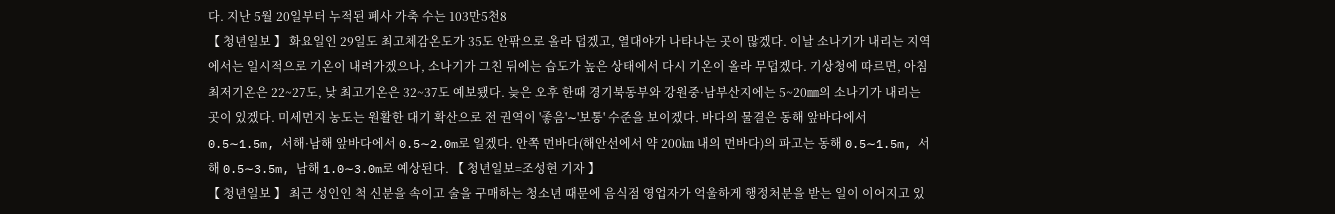다. 지난 5월 20일부터 누적된 폐사 가축 수는 103만5천8
【 청년일보 】 화요일인 29일도 최고체감온도가 35도 안팎으로 올라 덥겠고, 열대야가 나타나는 곳이 많겠다. 이날 소나기가 내리는 지역에서는 일시적으로 기온이 내려가겠으나, 소나기가 그친 뒤에는 습도가 높은 상태에서 다시 기온이 올라 무덥겠다. 기상청에 따르면, 아침 최저기온은 22~27도, 낮 최고기온은 32~37도 예보됐다. 늦은 오후 한때 경기북동부와 강원중·남부산지에는 5~20㎜의 소나기가 내리는 곳이 있겠다. 미세먼지 농도는 원활한 대기 확산으로 전 권역이 '좋음'∼'보통' 수준을 보이겠다. 바다의 물결은 동해 앞바다에서 0.5∼1.5m, 서해·남해 앞바다에서 0.5∼2.0m로 일겠다. 안쪽 먼바다(해안선에서 약 200㎞ 내의 먼바다)의 파고는 동해 0.5∼1.5m, 서해 0.5∼3.5m, 남해 1.0∼3.0m로 예상된다. 【 청년일보=조성현 기자 】
【 청년일보 】 최근 성인인 척 신분을 속이고 술을 구매하는 청소년 때문에 음식점 영업자가 억울하게 행정처분을 받는 일이 이어지고 있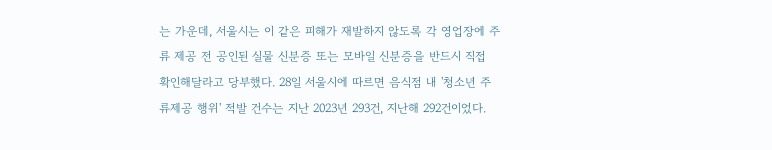는 가운데, 서울시는 이 같은 피해가 재발하지 않도록 각 영업장에 주류 제공 전 공인된 실물 신분증 또는 모바일 신분증을 반드시 직접 확인해달라고 당부했다. 28일 서울시에 따르면 음식점 내 '청소년 주류제공 행위' 적발 건수는 지난 2023년 293건, 지난해 292건이었다.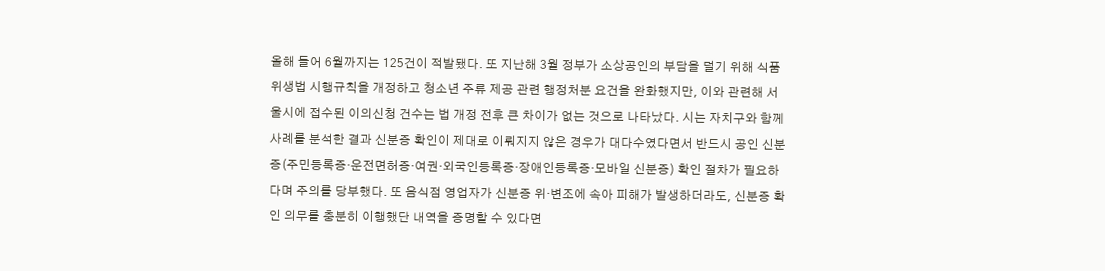올해 들어 6월까지는 125건이 적발됐다. 또 지난해 3월 정부가 소상공인의 부담을 덜기 위해 식품위생법 시행규칙을 개정하고 청소년 주류 제공 관련 행정처분 요건을 완화했지만, 이와 관련해 서울시에 접수된 이의신청 건수는 법 개정 전후 큰 차이가 없는 것으로 나타났다. 시는 자치구와 함께 사례를 분석한 결과 신분증 확인이 제대로 이뤄지지 않은 경우가 대다수였다면서 반드시 공인 신분증(주민등록증·운전면허증·여권·외국인등록증·장애인등록증·모바일 신분증) 확인 절차가 필요하다며 주의를 당부했다. 또 음식점 영업자가 신분증 위·변조에 속아 피해가 발생하더라도, 신분증 확인 의무를 충분히 이행했단 내역을 증명할 수 있다면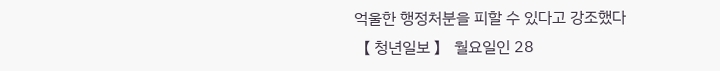억울한 행정처분을 피할 수 있다고 강조했다
【 청년일보 】 월요일인 28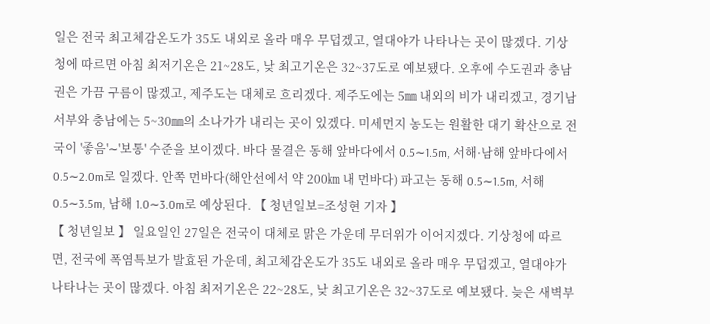일은 전국 최고체감온도가 35도 내외로 올라 매우 무덥겠고, 열대야가 나타나는 곳이 많겠다. 기상청에 따르면 아침 최저기온은 21~28도, 낮 최고기온은 32~37도로 예보됐다. 오후에 수도권과 충남권은 가끔 구름이 많겠고, 제주도는 대체로 흐리겠다. 제주도에는 5㎜ 내외의 비가 내리겠고, 경기남서부와 충남에는 5~30㎜의 소나가가 내리는 곳이 있겠다. 미세먼지 농도는 원활한 대기 확산으로 전국이 '좋음'∼'보통' 수준을 보이겠다. 바다 물결은 동해 앞바다에서 0.5∼1.5m, 서해·남해 앞바다에서 0.5∼2.0m로 일겠다. 안쪽 먼바다(해안선에서 약 200㎞ 내 먼바다) 파고는 동해 0.5∼1.5m, 서해 0.5∼3.5m, 남해 1.0∼3.0m로 예상된다. 【 청년일보=조성현 기자 】
【 청년일보 】 일요일인 27일은 전국이 대체로 맑은 가운데 무더위가 이어지겠다. 기상청에 따르면, 전국에 폭염특보가 발효된 가운데, 최고체감온도가 35도 내외로 올라 매우 무덥겠고, 열대야가 나타나는 곳이 많겠다. 아침 최저기온은 22~28도, 낮 최고기온은 32~37도로 예보됐다. 늦은 새벽부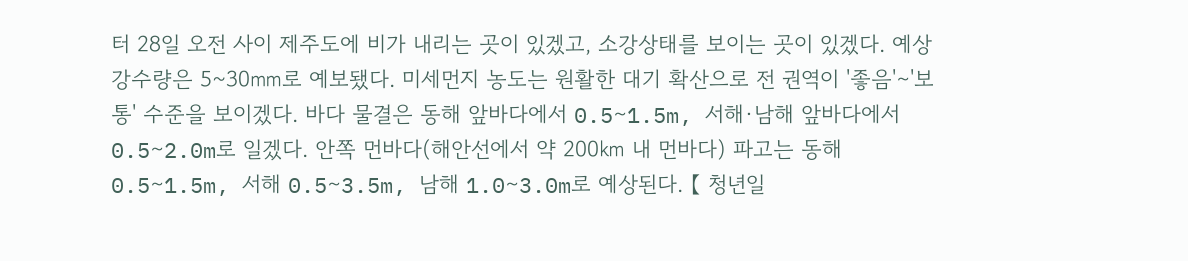터 28일 오전 사이 제주도에 비가 내리는 곳이 있겠고, 소강상태를 보이는 곳이 있겠다. 예상 강수량은 5~30㎜로 예보됐다. 미세먼지 농도는 원활한 대기 확산으로 전 권역이 '좋음'∼'보통' 수준을 보이겠다. 바다 물결은 동해 앞바다에서 0.5∼1.5m, 서해·남해 앞바다에서 0.5∼2.0m로 일겠다. 안쪽 먼바다(해안선에서 약 200㎞ 내 먼바다) 파고는 동해 0.5∼1.5m, 서해 0.5∼3.5m, 남해 1.0∼3.0m로 예상된다. 【 청년일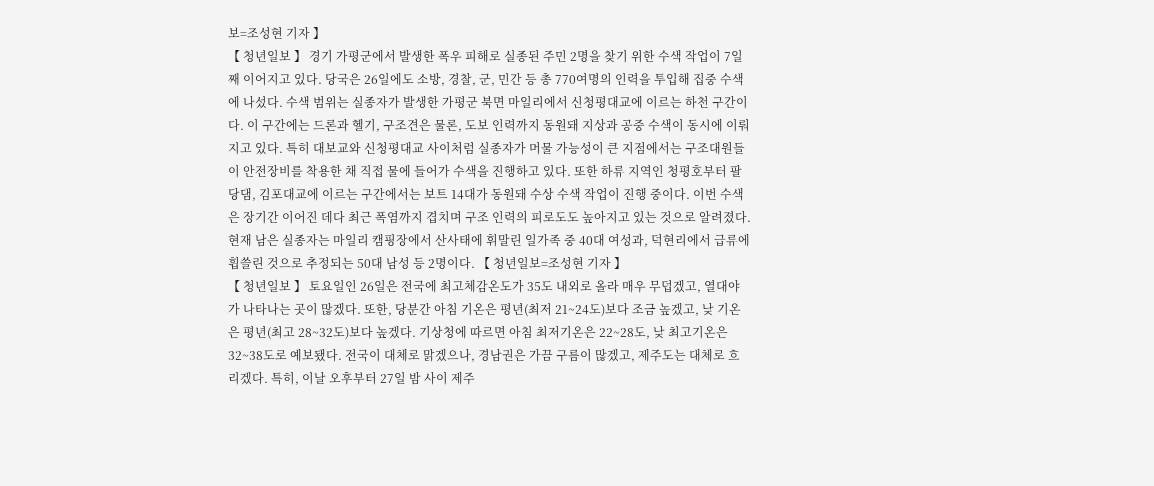보=조성현 기자 】
【 청년일보 】 경기 가평군에서 발생한 폭우 피해로 실종된 주민 2명을 찾기 위한 수색 작업이 7일째 이어지고 있다. 당국은 26일에도 소방, 경찰, 군, 민간 등 총 770여명의 인력을 투입해 집중 수색에 나섰다. 수색 범위는 실종자가 발생한 가평군 북면 마일리에서 신청평대교에 이르는 하천 구간이다. 이 구간에는 드론과 헬기, 구조견은 물론, 도보 인력까지 동원돼 지상과 공중 수색이 동시에 이뤄지고 있다. 특히 대보교와 신청평대교 사이처럼 실종자가 머물 가능성이 큰 지점에서는 구조대원들이 안전장비를 착용한 채 직접 물에 들어가 수색을 진행하고 있다. 또한 하류 지역인 청평호부터 팔당댐, 김포대교에 이르는 구간에서는 보트 14대가 동원돼 수상 수색 작업이 진행 중이다. 이번 수색은 장기간 이어진 데다 최근 폭염까지 겹치며 구조 인력의 피로도도 높아지고 있는 것으로 알려졌다. 현재 남은 실종자는 마일리 캠핑장에서 산사태에 휘말린 일가족 중 40대 여성과, 덕현리에서 급류에 휩쓸린 것으로 추정되는 50대 남성 등 2명이다. 【 청년일보=조성현 기자 】
【 청년일보 】 토요일인 26일은 전국에 최고체감온도가 35도 내외로 올라 매우 무덥겠고, 열대야가 나타나는 곳이 많겠다. 또한, 당분간 아침 기온은 평년(최저 21~24도)보다 조금 높겠고, 낮 기온은 평년(최고 28~32도)보다 높겠다. 기상청에 따르면 아침 최저기온은 22~28도, 낮 최고기온은 32~38도로 예보됐다. 전국이 대체로 맑겠으나, 경남권은 가끔 구름이 많겠고, 제주도는 대체로 흐리겠다. 특히, 이날 오후부터 27일 밤 사이 제주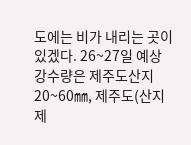도에는 비가 내리는 곳이 있겠다. 26~27일 예상 강수량은 제주도산지 20~60㎜, 제주도(산지 제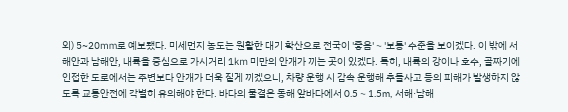외) 5~20㎜로 예보됐다. 미세먼지 농도는 원활한 대기 확산으로 전국이 '좋음'∼'보통' 수준을 보이겠다. 이 밖에 서해안과 남해안, 내륙을 중심으로 가시거리 1㎞ 미만의 안개가 끼는 곳이 있겠다. 특히, 내륙의 강이나 호수, 골짜기에 인접한 도로에서는 주변보다 안개가 더욱 짙게 끼겠으니, 차량 운행 시 감속 운행해 추돌사고 등의 피해가 발생하지 않도록 교통안전에 각별히 유의해야 한다. 바다의 물결은 동해 앞바다에서 0.5∼1.5m, 서해·남해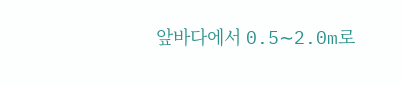앞바다에서 0.5∼2.0m로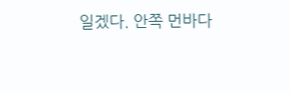일겠다. 안쪽 먼바다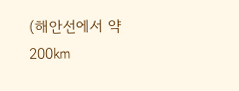(해안선에서 약 200㎞